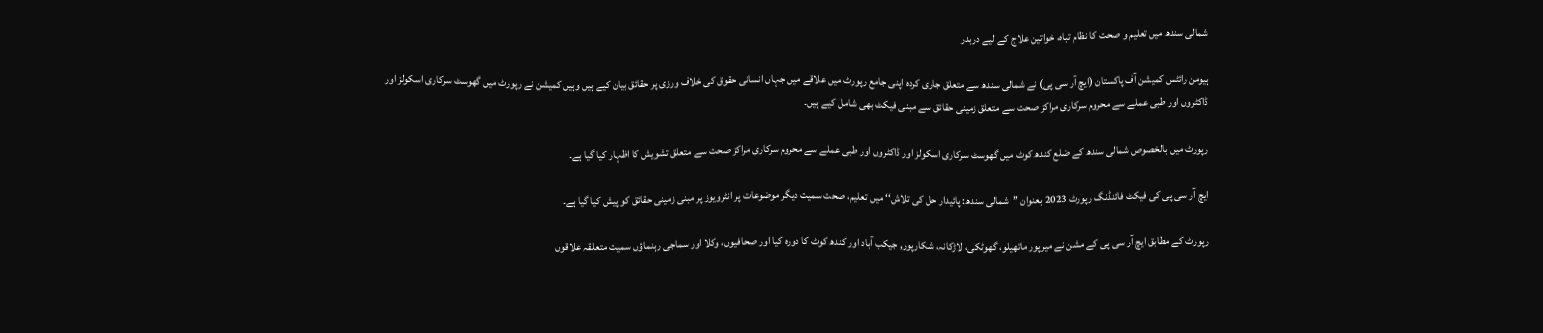شمالی سندھ میں تعلیم و صحت کا نظام تباہ، خواتین علاج کے لیے دربدر

ہیومن رائٹس کمیشن آف پاکستان (ایچ آر سی پی) نے شمالی سندھ سے متعلق جاری کردہ اپنی جامع رپورٹ میں علاقے میں جہاں انسانی حقوق کی خلاف ورزی پر حقائق بیان کیے ہیں وہیں کمیشن نے رپورٹ میں گھوسٹ سرکاری اسکولز اور ڈاکٹروں اور طبی عملے سے محروم سرکاری مراکز صحت سے متعلق زمینی حقائق سے مبنی فیکٹ بھی شامل کیے ہیں۔

رپورٹ میں بالخصوص شمالی سندھ کے ضلع کندھ کوٹ میں گھوسٹ سرکاری اسکولز اور ڈاکٹروں اور طبی عملے سے محروم سرکاری مراکز صحت سے متعلق تشویش کا اظہار کیا گیا ہے۔

ایچ آر سی پی کی فیکٹ فائنڈنگ رپورٹ 2023 بعنوان ’’شمالی سندھ: پائیدار حل کی تلاش‘‘ میں تعلیم، صحت سمیت دیگر موضوعات پر انٹرویوز پر مبنی زمینی حقائق کو پیش کیا گیا ہے۔

رپورٹ کے مطابق ایچ آر سی پی کے مشن نے میرپور ماتھیلو، گھوٹکی، لاڑکانہ، شکارپور, جیکب آباد اور کندھ کوٹ کا دورہ کیا اور صحافیوں، وکلا اور سماجی رہنماؤں سمیت متعلقہ علاقوں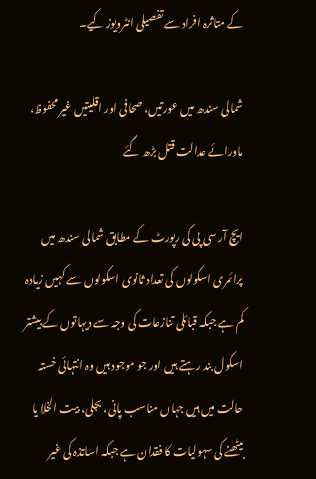کے متاثرہ افراد سے تفصیلی انٹرویوز کیے۔

شمالی سندھ میں عورتیں، صحافی اور اقلیتیں غیر محفوظ، ماورائے عدالت قتل بڑھ گئے

ایچ آر سی پی کی رپورٹ کے مطابق شمالی سندھ میں پرائمری اسکولوں کی تعداد ثانوی اسکولوں سے کہیں زیادہ کم ہے جبکہ قبائلی تنازعات کی وجہ سے دیہاتوں کے بیشتر اسکول بند رہتے ہیں اور جو موجود ہیں وہ انتہائی خستہ حالت میں ہیں جہاں مناسب پانی، بجلی، بیت الخلا یا بیٹھنے کی سہولیات کا فقدان ہے جبکہ اساتذہ کی غیر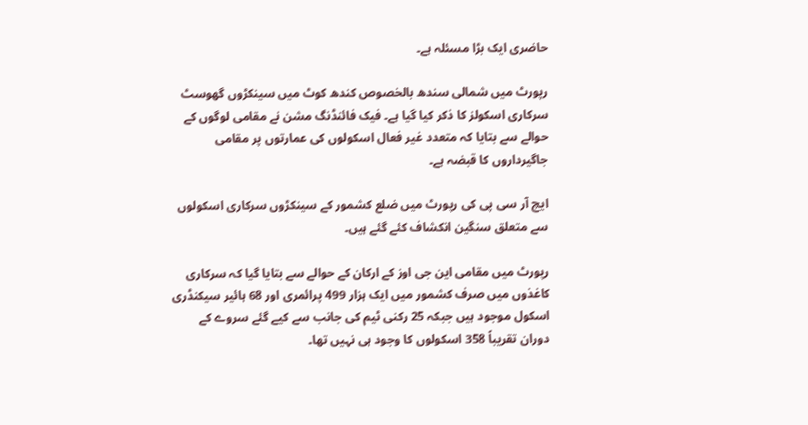حاضری ایک بڑا مسئلہ ہے۔

رپورٹ میں شمالی سندھ بالخصوص کندھ کوٹ میں سینکڑوں گھوسٹ سرکاری اسکولز کا ذکر کیا گیا ہے۔ فیک فائنڈنگ مشن نے مقامی لوگوں کے حوالے سے بتایا کہ متعدد غیر فعال اسکولوں کی عمارتوں پر مقامی جاگیرداروں کا قبضہ ہے۔

ایچ آر سی پی کی رپورٹ میں ضلع کشمور کے سینکڑوں سرکاری اسکولوں سے متعلق سنگین انکشاف کئے گئے ہیں۔

رپورٹ میں مقامی این جی اوز کے ارکان کے حوالے سے بتایا گیا کہ سرکاری کاغذوں میں صرف کشمور میں ایک ہزار 499 پرائمری اور 68 ہائیر سیکنڈری اسکول موجود ہیں جبکہ 25 رکنی ٹیم کی جانب سے کیے گئے سروے کے دوران تقریباً 358 اسکولوں کا وجود ہی نہیں تھا۔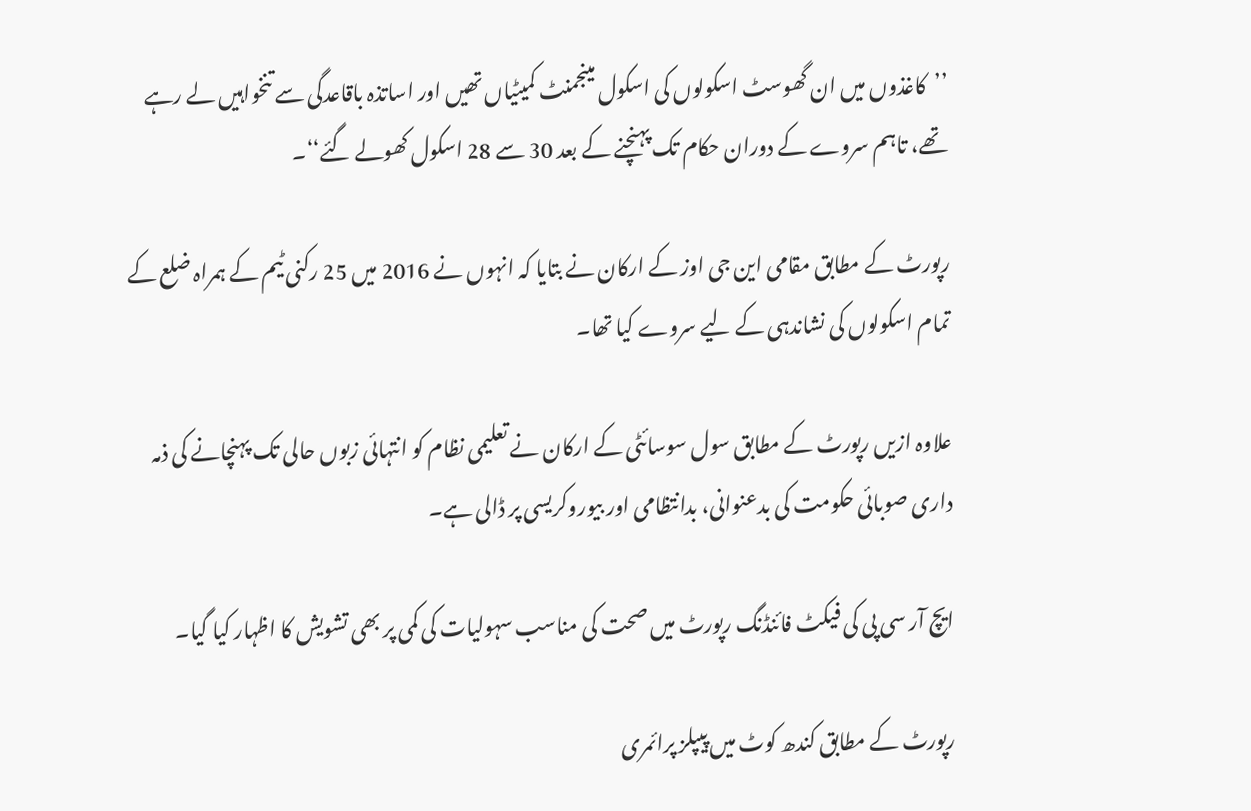’’کاغذوں میں ان گھوسٹ اسکولوں کی اسکول مینجمنٹ کمیٹیاں تھیں اور اساتذہ باقاعدگی سے تنخواہیں لے رہے تھے، تاہم سروے کے دوران حکام تک پہنچنے کے بعد 30 سے 28 اسکول کھولے گئے‘‘۔

رپورٹ کے مطابق مقامی این جی اوز کے ارکان نے بتایا کہ انہوں نے 2016 میں 25 رکنی ٹیم کے ہمراہ ضلع کے تمام اسکولوں کی نشاندہی کے لیے سروے کیا تھا۔

علاوہ ازیں رپورٹ کے مطابق سول سوسائٹی کے ارکان نے تعلیمی نظام کو انتہائی زبوں حالی تک پہنچانے کی ذمہ داری صوبائی حکومت کی بدعنوانی، بدانتظامی اور بیوروکریسی پر ڈالی ہے۔

ایچ آر سی پی کی فیکٹ فائنڈنگ رپورٹ میں صحت کی مناسب سہولیات کی کمی پر بھی تشویش کا اظہار کیا گیا۔

رپورٹ کے مطابق کندھ کوٹ میں پیپلز پرائمری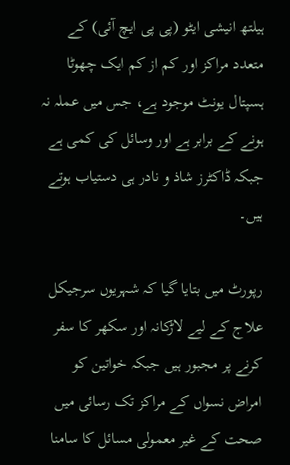ہیلتھ انیشی ایٹو (پی پی ایچ آئی) کے متعدد مراکز اور کم از کم ایک چھوٹا ہسپتال یونٹ موجود ہے، جس میں عملہ نہ ہونے کے برابر ہے اور وسائل کی کمی ہے جبکہ ڈاکٹرز شاذ و نادر ہی دستیاب ہوتے ہیں۔

رپورٹ میں بتایا گیا کہ شہریوں سرجیکل علاج کے لیے لاڑکانہ اور سکھر کا سفر کرنے پر مجبور ہیں جبکہ خواتین کو امراض نسواں کے مراکز تک رسائی میں صحت کے غیر معمولی مسائل کا سامنا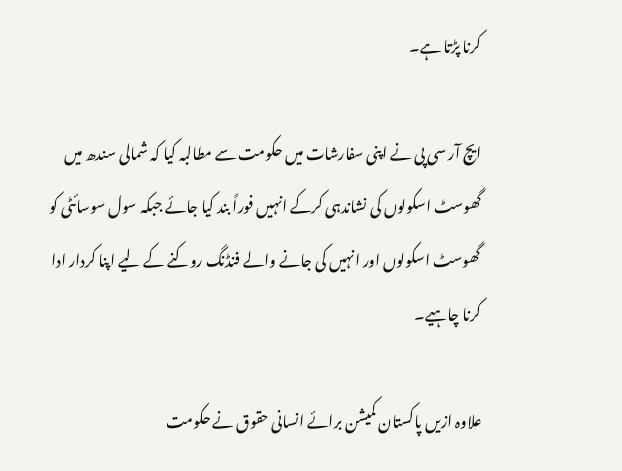کرنا پڑتا ہے۔

ایچ آر سی پی نے اپنی سفارشات میں حکومت سے مطالبہ کیا کہ شمالی سندھ میں گھوسٹ اسکولوں کی نشاندہی کرکے انہیں فوراً بند کیا جائے جبکہ سول سوسائٹی کو گھوسٹ اسکولوں اور انہیں کی جانے والے فنڈنگ روکنے کے لیے اپنا کردار ادا کرنا چاہیے۔

علاوہ ازیں پاکستان کمیشن برائے انسانی حقوق نے حکومت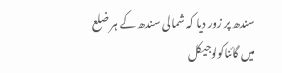سندھ پر زور دیا کہ شمالی سندھ کے ہر ضلع میں گائناکولوجیکل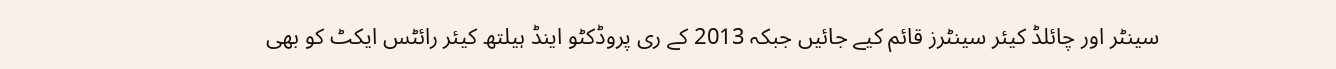سینٹر اور چائلڈ کیئر سینٹرز قائم کیے جائیں جبکہ 2013 کے ری پروڈکٹو اینڈ ہیلتھ کیئر رائٹس ایکٹ کو بھی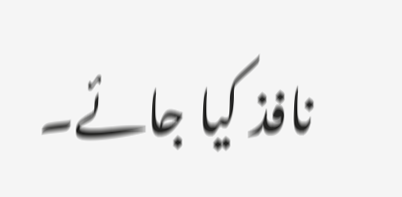نافذ کیا جائے۔